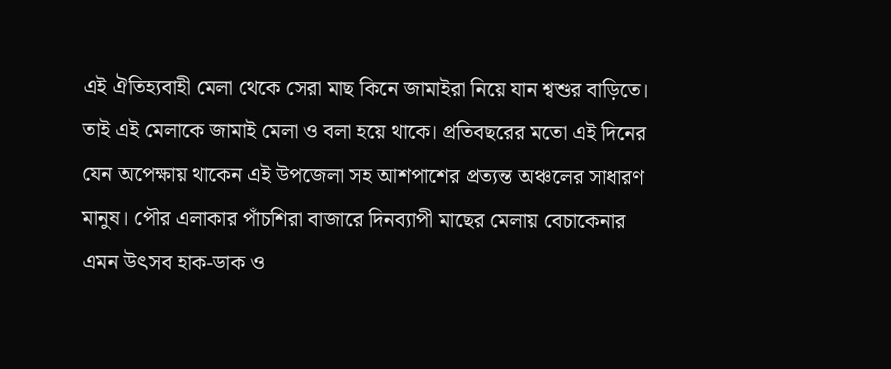এই ঐতিহ্যবাহী মেলা থেকে সেরা মাছ কিনে জামাইরা নিয়ে যান শ্বশুর বাড়িতে। তাই এই মেলাকে জামাই মেলা ও বলা হয়ে থাকে। প্রতিবছরের মতো এই দিনের যেন অপেক্ষায় থাকেন এই উপজেলা সহ আশপাশের প্রত্যন্ত অঞ্চলের সাধারণ মানুষ। পৌর এলাকার পাঁচশিরা বাজারে দিনব্যাপী মাছের মেলায় বেচাকেনার এমন উৎসব হাক-ডাক ও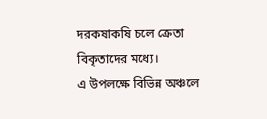দরকষাকষি চলে ক্রেতা বিকৃতাদের মধ্যে।
এ উপলক্ষে বিভিন্ন অঞ্চলে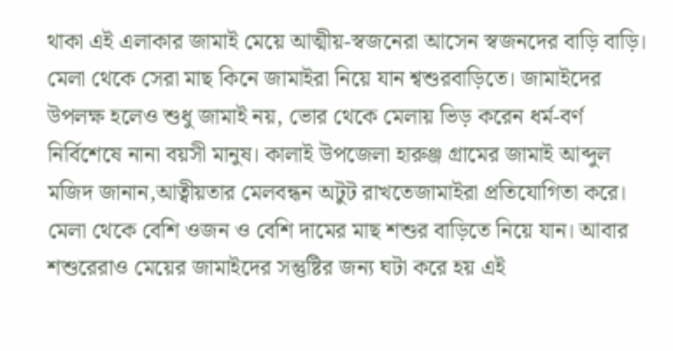থাকা এই এলাকার জামাই মেয়ে আত্মীয়-স্বজনেরা আসেন স্বজনদের বাড়ি বাড়ি। মেলা থেকে সেরা মাছ কিনে জামাইরা নিয়ে যান শ্বশুরবাড়িতে। জামাইদের উপলক্ষ হলেও শুধু জামাই নয়, ভোর থেকে মেলায় ভিড় করেন ধর্ম-বর্ণ নির্বিশেষে নানা বয়সী মানুষ। কালাই উপজেলা হারুঞ্জ গ্রামের জামাই আব্দুল মজিদ জানান,আত্বীয়তার মেলবন্ধন অটুট রাখতেজামাইরা প্রতিযোগিতা করে। মেলা থেকে বেশি ওজন ও বেশি দামের মাছ শশুর বাড়িতে নিয়ে যান। আবার শশুরেরাও মেয়ের জামাইদের সন্তুষ্টির জন্য ঘটা করে হয় এই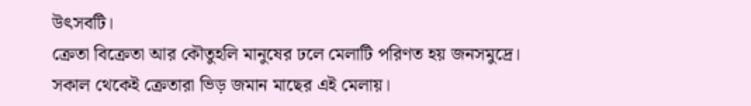উৎসবটি।
ক্রেতা বিক্রেতা আর কৌতুহলি মানুষের ঢলে মেলাটি পরিণত হয় জনসমুদ্রে। সকাল থেকেই ক্রেতারা ভিড় জমান মাছের এই মেলায়।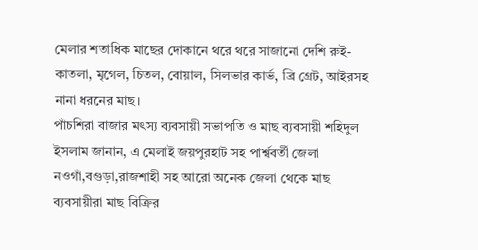মেলার শতাধিক মাছের দোকানে থরে থরে সাজানো দেশি রুই-কাতলা, মৃগেল, চিতল, বোয়াল, সিলভার কার্ভ, ব্রি গ্রেট, আইরসহ নানা ধরনের মাছ।
পাঁচশিরা বাজার মৎস্য ব্যবসায়ী সভাপতি ও মাছ ব্যবসায়ী শহিদুল ইসলাম জানান, এ মেলাই জয়পুরহাট সহ পার্শ্ববর্তী জেলা নওগাঁ,বগুড়া,রাজশাহী সহ আরো অনেক জেলা থেকে মাছ ব্যবসায়ীরা মাছ বিক্রির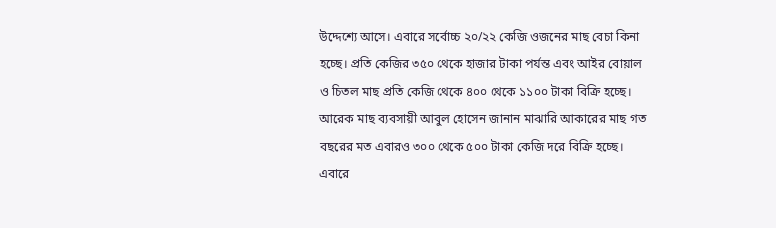উদ্দেশ্যে আসে। এবারে সর্বোচ্চ ২০/২২ কেজি ওজনের মাছ বেচা কিনা হচ্ছে। প্রতি কেজির ৩৫০ থেকে হাজার টাকা পর্যন্ত এবং আইর বোয়াল ও চিতল মাছ প্রতি কেজি থেকে ৪০০ থেকে ১১০০ টাকা বিক্রি হচ্ছে।
আরেক মাছ ব্যবসায়ী আবুল হোসেন জানান মাঝারি আকারের মাছ গত বছরের মত এবারও ৩০০ থেকে ৫০০ টাকা কেজি দরে বিক্রি হচ্ছে। এবারে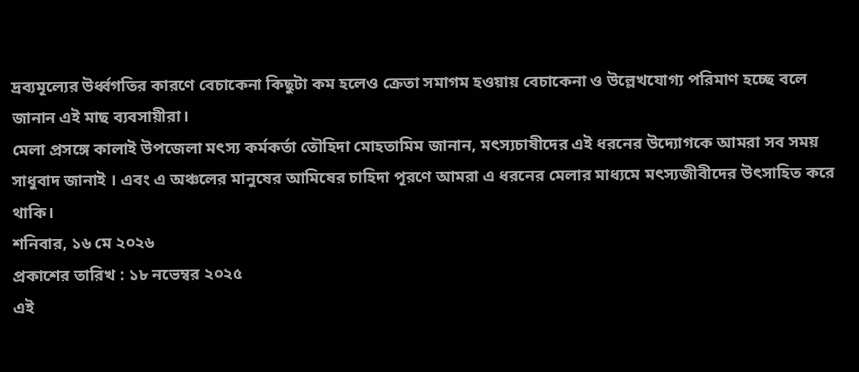দ্রব্যমূল্যের উর্ধ্বগতির কারণে বেচাকেনা কিছুটা কম হলেও ক্রেতা সমাগম হওয়ায় বেচাকেনা ও উল্লেখযোগ্য পরিমাণ হচ্ছে বলে জানান এই মাছ ব্যবসায়ীরা।
মেলা প্রসঙ্গে কালাই উপজেলা মৎস্য কর্মকর্তা তৌহিদা মোহতামিম জানান, মৎস্যচাষীদের এই ধরনের উদ্যোগকে আমরা সব সময় সাধুবাদ জানাই । এবং এ অঞ্চলের মানুষের আমিষের চাহিদা পূরণে আমরা এ ধরনের মেলার মাধ্যমে মৎস্যজীবীদের উৎসাহিত করে থাকি।
শনিবার, ১৬ মে ২০২৬
প্রকাশের তারিখ : ১৮ নভেম্বর ২০২৫
এই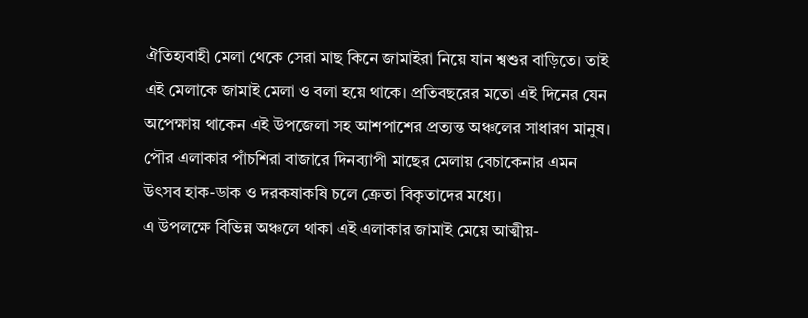ঐতিহ্যবাহী মেলা থেকে সেরা মাছ কিনে জামাইরা নিয়ে যান শ্বশুর বাড়িতে। তাই এই মেলাকে জামাই মেলা ও বলা হয়ে থাকে। প্রতিবছরের মতো এই দিনের যেন অপেক্ষায় থাকেন এই উপজেলা সহ আশপাশের প্রত্যন্ত অঞ্চলের সাধারণ মানুষ। পৌর এলাকার পাঁচশিরা বাজারে দিনব্যাপী মাছের মেলায় বেচাকেনার এমন উৎসব হাক-ডাক ও দরকষাকষি চলে ক্রেতা বিকৃতাদের মধ্যে।
এ উপলক্ষে বিভিন্ন অঞ্চলে থাকা এই এলাকার জামাই মেয়ে আত্মীয়-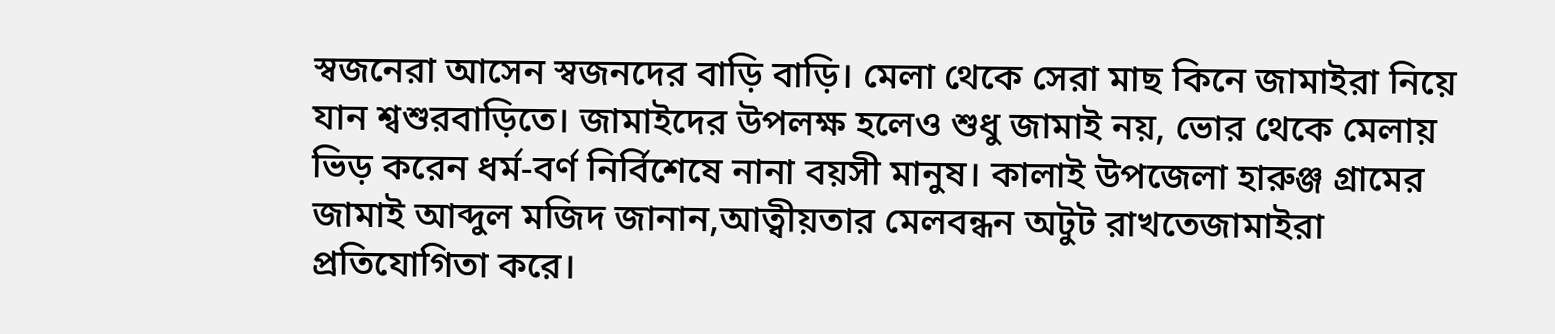স্বজনেরা আসেন স্বজনদের বাড়ি বাড়ি। মেলা থেকে সেরা মাছ কিনে জামাইরা নিয়ে যান শ্বশুরবাড়িতে। জামাইদের উপলক্ষ হলেও শুধু জামাই নয়, ভোর থেকে মেলায় ভিড় করেন ধর্ম-বর্ণ নির্বিশেষে নানা বয়সী মানুষ। কালাই উপজেলা হারুঞ্জ গ্রামের জামাই আব্দুল মজিদ জানান,আত্বীয়তার মেলবন্ধন অটুট রাখতেজামাইরা প্রতিযোগিতা করে।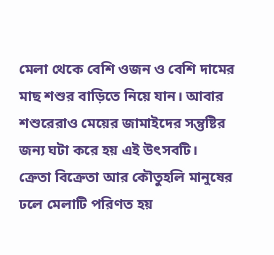মেলা থেকে বেশি ওজন ও বেশি দামের মাছ শশুর বাড়িতে নিয়ে যান। আবার শশুরেরাও মেয়ের জামাইদের সন্তুষ্টির জন্য ঘটা করে হয় এই উৎসবটি।
ক্রেতা বিক্রেতা আর কৌতুহলি মানুষের ঢলে মেলাটি পরিণত হয়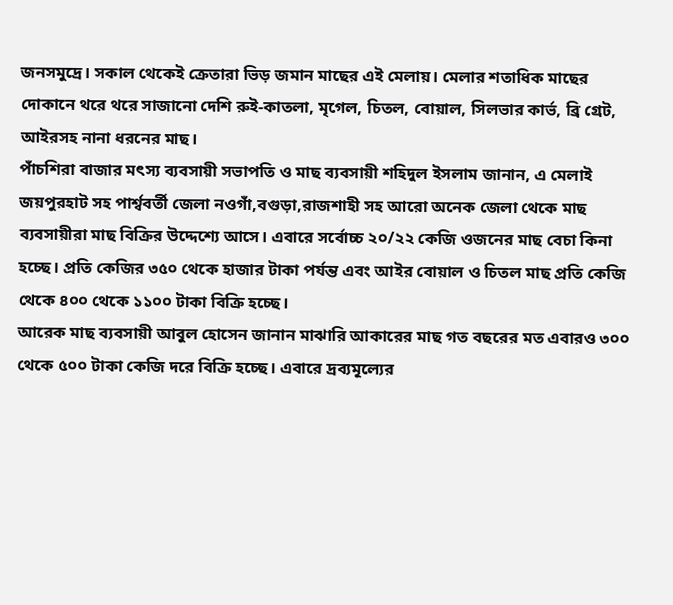জনসমুদ্রে। সকাল থেকেই ক্রেতারা ভিড় জমান মাছের এই মেলায়। মেলার শতাধিক মাছের দোকানে থরে থরে সাজানো দেশি রুই-কাতলা, মৃগেল, চিতল, বোয়াল, সিলভার কার্ভ, ব্রি গ্রেট, আইরসহ নানা ধরনের মাছ।
পাঁচশিরা বাজার মৎস্য ব্যবসায়ী সভাপতি ও মাছ ব্যবসায়ী শহিদুল ইসলাম জানান, এ মেলাই জয়পুরহাট সহ পার্শ্ববর্তী জেলা নওগাঁ,বগুড়া,রাজশাহী সহ আরো অনেক জেলা থেকে মাছ ব্যবসায়ীরা মাছ বিক্রির উদ্দেশ্যে আসে। এবারে সর্বোচ্চ ২০/২২ কেজি ওজনের মাছ বেচা কিনা হচ্ছে। প্রতি কেজির ৩৫০ থেকে হাজার টাকা পর্যন্ত এবং আইর বোয়াল ও চিতল মাছ প্রতি কেজি থেকে ৪০০ থেকে ১১০০ টাকা বিক্রি হচ্ছে।
আরেক মাছ ব্যবসায়ী আবুল হোসেন জানান মাঝারি আকারের মাছ গত বছরের মত এবারও ৩০০ থেকে ৫০০ টাকা কেজি দরে বিক্রি হচ্ছে। এবারে দ্রব্যমূল্যের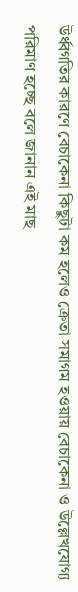উর্ধ্বগতির কারণে বেচাকেনা কিছুটা কম হলেও ক্রেতা সমাগম হওয়ায় বেচাকেনা ও উল্লেখযোগ্য পরিমাণ হচ্ছে বলে জানান এই মাছ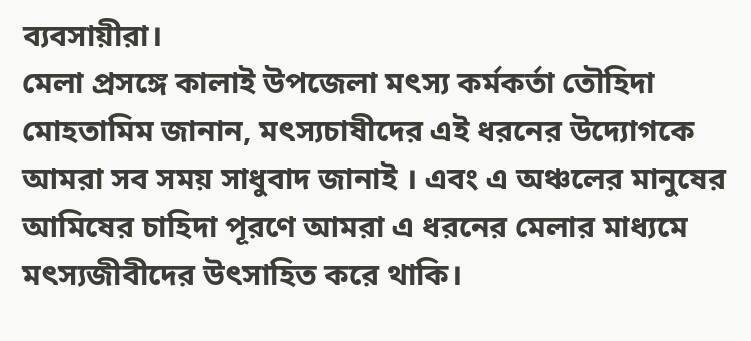ব্যবসায়ীরা।
মেলা প্রসঙ্গে কালাই উপজেলা মৎস্য কর্মকর্তা তৌহিদা মোহতামিম জানান, মৎস্যচাষীদের এই ধরনের উদ্যোগকে আমরা সব সময় সাধুবাদ জানাই । এবং এ অঞ্চলের মানুষের আমিষের চাহিদা পূরণে আমরা এ ধরনের মেলার মাধ্যমে মৎস্যজীবীদের উৎসাহিত করে থাকি।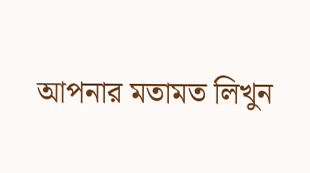আপনার মতামত লিখুন